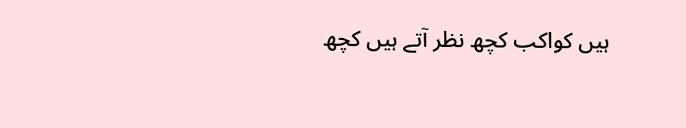ہیں کواکب کچھ نظر آتے ہیں کچھ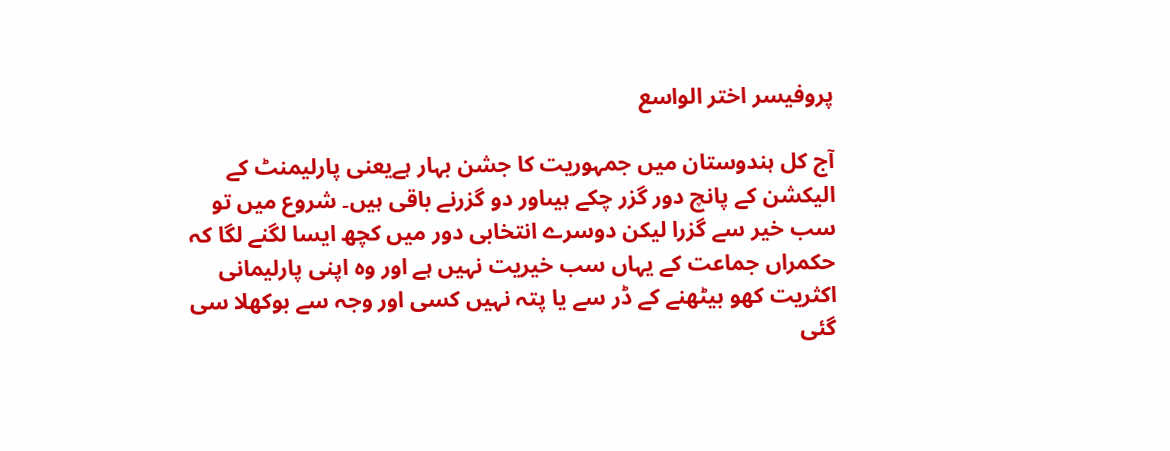پروفیسر اختر الواسع

آج کل ہندوستان میں جمہوریت کا جشن بہار ہےیعنی پارلیمنٹ کے الیکشن کے پانچ دور گزر چکے ہیںاور دو گزرنے باقی ہیں۔ شروع میں تو سب خیر سے گزرا لیکن دوسرے انتخابی دور میں کچھ ایسا لگنے لگا کہ حکمراں جماعت کے یہاں سب خیریت نہیں ہے اور وہ اپنی پارلیمانی اکثریت کھو بیٹھنے کے ڈر سے یا پتہ نہیں کسی اور وجہ سے بوکھلا سی گئی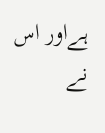ہےاور اس نے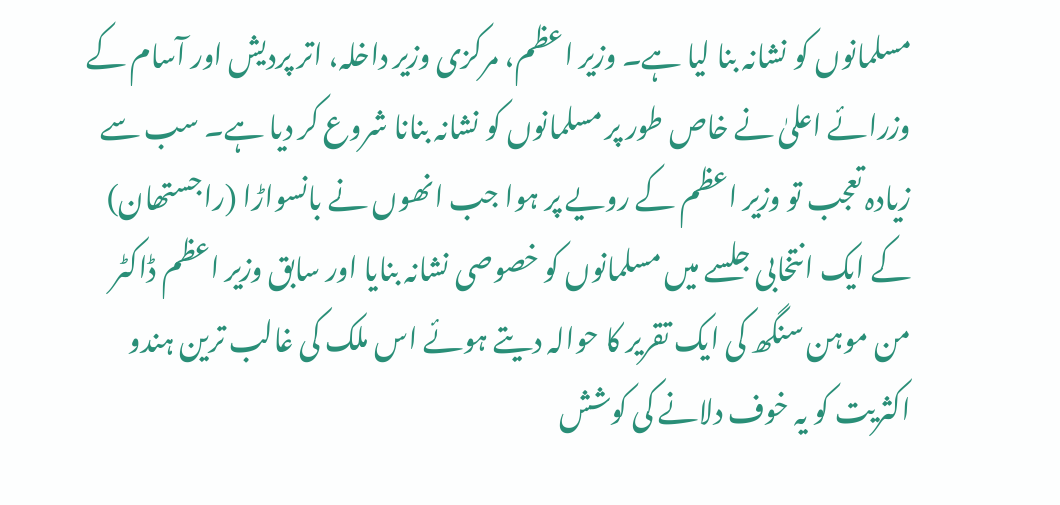مسلمانوں کو نشانہ بنا لیا ہے۔ وزیر اعظم، مرکزی وزیر داخلہ، اتر پردیش اور آسام کے وزرائے اعلیٰ نے خاص طور پر مسلمانوں کو نشانہ بنانا شروع کر دیا ہے۔ سب سے زیادہ تعجب تو وزیر اعظم کے رویے پر ہوا جب انھوں نے بانسواڑا (راجستھان) کے ایک انتخابی جلسے میں مسلمانوں کو خصوصی نشانہ بنایا اور سابق وزیر اعظم ڈاکٹر من موہن سنگھ کی ایک تقریر کا حوالہ دیتے ہوئے اس ملک کی غالب ترین ہندو اکثریت کو یہ خوف دلانے کی کوشش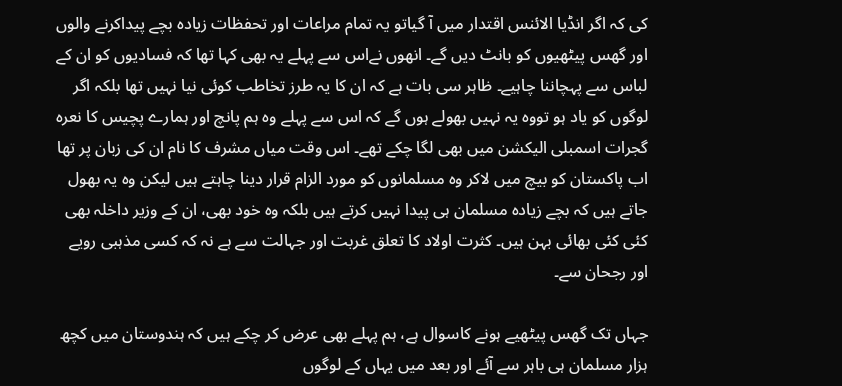کی کہ اگر انڈیا الائنس اقتدار میں آ گیاتو یہ تمام مراعات اور تحفظات زیادہ بچے پیداکرنے والوں اور گھس پیٹھیوں کو بانٹ دیں گے۔ انھوں نےاس سے پہلے یہ بھی کہا تھا کہ فسادیوں کو ان کے لباس سے پہچاننا چاہیے۔ ظاہر سی بات ہے کہ ان کا یہ طرز تخاطب کوئی نیا نہیں تھا بلکہ اگر لوگوں کو یاد ہو تووہ یہ نہیں بھولے ہوں گے کہ اس سے پہلے وہ ہم پانچ اور ہمارے پچیس کا نعرہ گجرات اسمبلی الیکشن میں بھی لگا چکے تھے۔ اس وقت میاں مشرف کا نام ان کی زبان پر تھا اب پاکستان کو بیچ میں لاکر وہ مسلمانوں کو مورد الزام قرار دینا چاہتے ہیں لیکن وہ یہ بھول جاتے ہیں کہ بچے زیادہ مسلمان ہی پیدا نہیں کرتے ہیں بلکہ وہ خود بھی، ان کے وزیر داخلہ بھی کئی کئی بھائی بہن ہیں۔ کثرت اولاد کا تعلق غربت اور جہالت سے ہے نہ کہ کسی مذہبی رویے اور رجحان سے۔

جہاں تک گھس پیٹھیے ہونے کاسوال ہے، ہم پہلے بھی عرض کر چکے ہیں کہ ہندوستان میں کچھ ہزار مسلمان ہی باہر سے آئے اور بعد میں یہاں کے لوگوں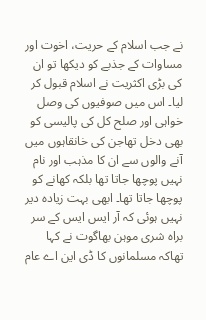نے جب اسلام کے حریت، اخوت اور مساوات کے جذبے کو دیکھا تو ان کی بڑی اکثریت نے اسلام قبول کر لیا۔ اس میں صوفیوں کی وصل خواہی اور صلح کل کی پالیسی کو بھی دخل تھاجن کی خانقاہوں میں آنے والوں سے ان کا مذہب اور نام نہیں پوچھا جاتا تھا بلکہ کھانے کو پوچھا جاتا تھا۔ ابھی بہت زیادہ دیر نہیں ہوئی کہ آر ایس ایس کے سر براہ شری موہن بھاگوت نے کہا تھاکہ مسلمانوں کا ڈی این اے عام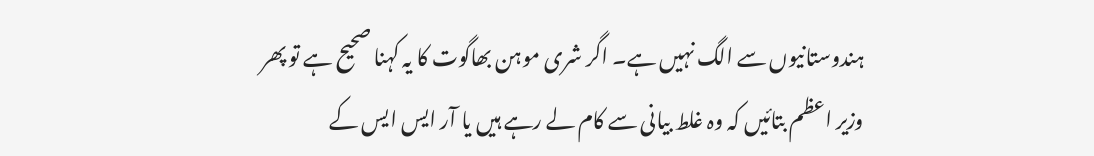ہندوستانیوں سے الگ نہیں ہے۔ اگر شری موہن بھاگوت کا یہ کہنا صحیح ہے تو پھر وزیر اعظم بتائیں کہ وہ غلط بیانی سے کام لے رہے ہیں یا آر ایس ایس کے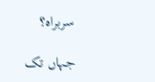سربراہ؟

جہاں تک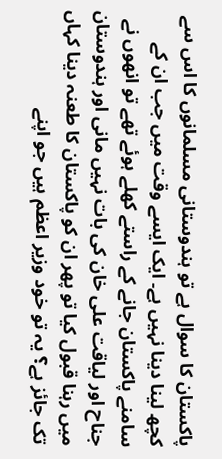پاکستان کا سوال ہے تو ہندوستانی مسلمانوں کا اس سے کچھ لینا دینا نہیں ہے۔ ایک ایسے وقت میں جب ان کے سامنے پاکستان جانے کے راستے کھلے ہوئے تھے تو انھوں نے جناح اور لیاقت علی خان کی بات نہیں مانی اور ہندوستان میں رہنا قبول کیا تو پھر ان کو پاکستان کا طعنہ دینا کہاں تک جائز ہے؟ یہ تو خود وزیر اعظم ہیں جو اپنے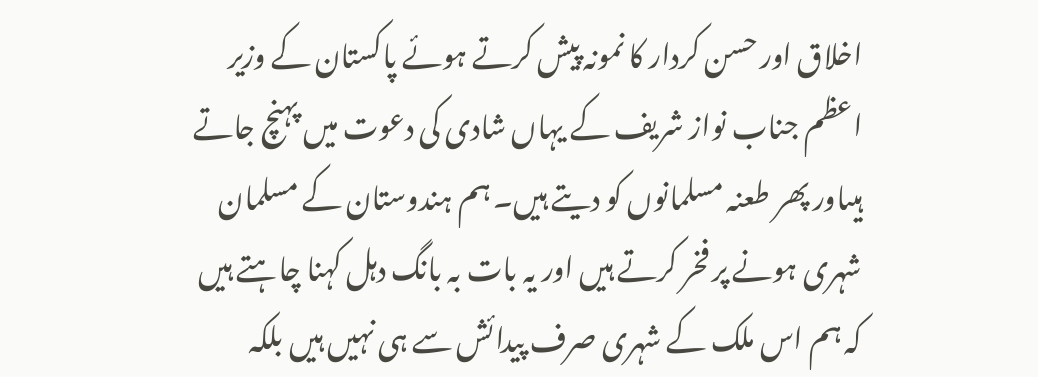اخلاق اور حسن کردار کا نمونہ پیش کرتے ہوئے پاکستان کے وزیر اعظم جناب نواز شریف کے یہاں شادی کی دعوت میں پہنچ جاتے ہیںاور پھر طعنہ مسلمانوں کو دیتے ہیں۔ ہم ہندوستان کے مسلمان شہری ہونے پر فخر کرتے ہیں اور یہ بات بہ بانگ دہل کہنا چاہتے ہیں کہ ہم اس ملک کے شہری صرف پیدائش سے ہی نہیں ہیں بلکہ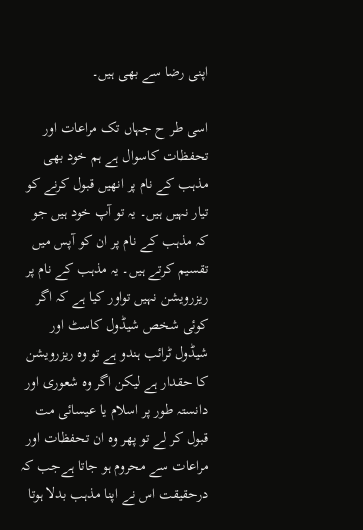اپنی رضا سے بھی ہیں۔

اسی طر ح جہاں تک مراعات اور تحفظات کاسوال ہے ہم خود بھی مذہب کے نام پر انھیں قبول کرنے کو تیار نہیں ہیں۔ یہ تو آپ خود ہیں جو کہ مذہب کے نام پر ان کو آپس میں تقسیم کرتے ہیں۔ یہ مذہب کے نام پر ریزرویشن نہیں تواور کیا ہے کہ اگر کوئی شخص شیڈول کاسٹ اور شیڈول ٹرائب ہندو ہے تو وہ ریزرویشن کا حقدار ہے لیکن اگر وہ شعوری اور دانستہ طور پر اسلام یا عیسائی مت قبول کر لے تو پھر وہ ان تحفظات اور مراعات سے محروم ہو جاتا ہےجب کہ درحقیقت اس نے اپنا مذہب بدلا ہوتا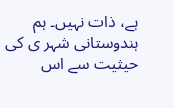ہے، ذات نہیں۔ ہم ہندوستانی شہر ی کی حیثیت سے اس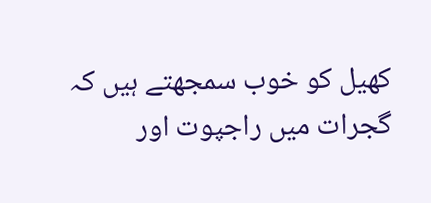کھیل کو خوب سمجھتے ہیں کہ گجرات میں راجپوت اور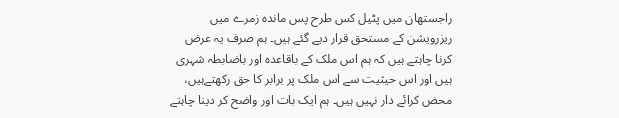راجستھان میں پٹیل کس طرح پس ماندہ زمرے میں ریزرویشن کے مستحق قرار دیے گئے ہیں۔ ہم صرف یہ عرض کرنا چاہتے ہیں کہ ہم اس ملک کے باقاعدہ اور باضابطہ شہری ہیں اور اس حیثیت سے اس ملک پر برابر کا حق رکھتےہیں، محض کرائے دار نہیں ہیں۔ ہم ایک بات اور واضح کر دینا چاہتے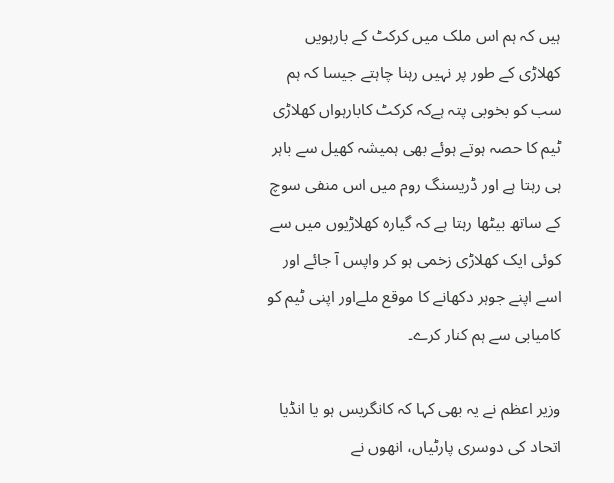ہیں کہ ہم اس ملک میں کرکٹ کے بارہویں کھلاڑی کے طور پر نہیں رہنا چاہتے جیسا کہ ہم سب کو بخوبی پتہ ہےکہ کرکٹ کابارہواں کھلاڑی ٹیم کا حصہ ہوتے ہوئے بھی ہمیشہ کھیل سے باہر ہی رہتا ہے اور ڈریسنگ روم میں اس منفی سوچ کے ساتھ بیٹھا رہتا ہے کہ گیارہ کھلاڑیوں میں سے کوئی ایک کھلاڑی زخمی ہو کر واپس آ جائے اور اسے اپنے جوہر دکھانے کا موقع ملےاور اپنی ٹیم کو کامیابی سے ہم کنار کرے۔

وزیر اعظم نے یہ بھی کہا کہ کانگریس ہو یا انڈیا اتحاد کی دوسری پارٹیاں، انھوں نے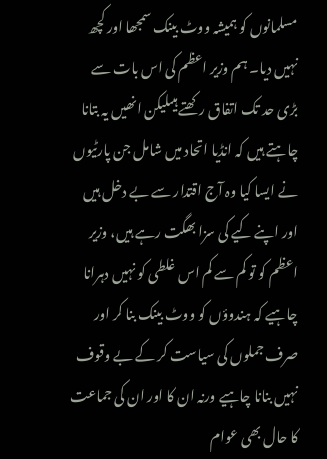مسلمانوں کو ہمیشہ ووٹ بینک سمجھا اور کچھ نہیں دیا۔ ہم وزیر اعظم کی اس بات سے بڑی حد تک اتفاق رکھتے ہیںلیکن انھیں یہ بتانا چاہتے ہیں کہ انڈیا اتحاد میں شامل جن پارٹیوں نے ایسا کیا وہ آج اقتدار سے بے دخل ہیں اور اپنے کیے کی سزا بھگت رہے ہیں، وزیر اعظم کو تو کم سے کم اس غلطی کو نہیں دہرانا چاہیے کہ ہندوؤں کو ووٹ بینک بنا کر اور صرف جملوں کی سیاست کر کے بے وقوف نہیں بنانا چاہیے ورنہ ان کا اور ان کی جماعت کا حال بھی عوام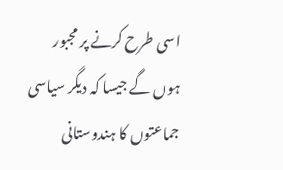اسی طرح کرنے پر مجبور ہوں گے جیسا کہ دیگر سیاسی جماعتوں کا ہندوستانی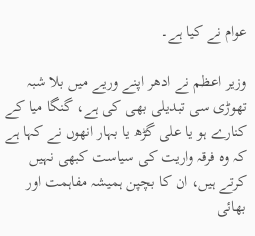عوام نے کیا ہے۔

وزیر اعظم نے ادھر اپنے وریے میں بلا شبہ تھوڑی سی تبدیلی بھی کی ہے، گنگا میا کے کنارے ہو یا علی گڑھ یا بہار انھوں نے کہا ہے کہ وہ فرقہ واریت کی سیاست کبھی نہیں کرتے ہیں، ان کا بچپن ہمیشہ مفاہمت اور بھائی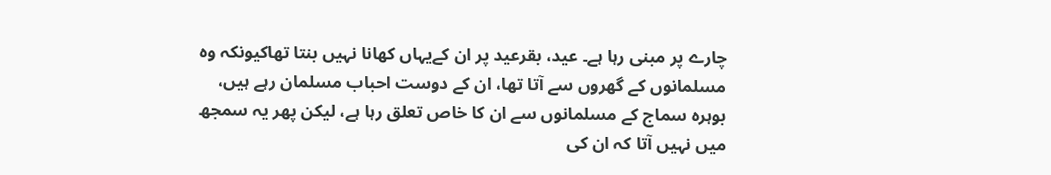چارے پر مبنی رہا ہے۔ عید، بقرعید پر ان کےیہاں کھانا نہیں بنتا تھاکیونکہ وہ مسلمانوں کے گھروں سے آتا تھا، ان کے دوست احباب مسلمان رہے ہیں، بوہرہ سماج کے مسلمانوں سے ان کا خاص تعلق رہا ہے، لیکن پھر یہ سمجھ میں نہیں آتا کہ ان کی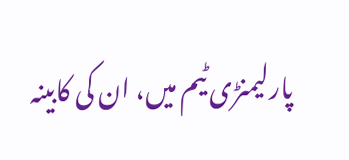پارلیمنڑی ٹیم میں، ان کی کابینہ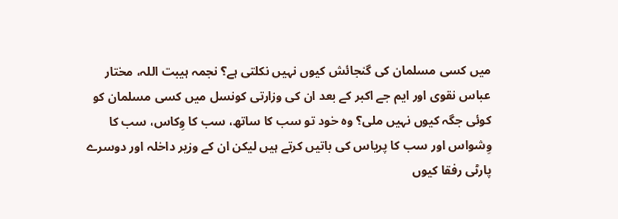میں کسی مسلمان کی گنجائش کیوں نہیں نکلتی ہے؟ نجمہ ہیبت اللہ، مختار عباس نقوی اور ایم جے اکبر کے بعد ان کی وزارتی کونسل میں کسی مسلمان کو کوئی جگہ کیوں نہیں ملی؟ وہ خود تو سب کا ساتھ، سب کا وِکاس، سب کا وِشواس اور سب کا پریاس کی باتیں کرتے ہیں لیکن ان کے وزیر داخلہ اور دوسرے پارٹی رفقا کیوں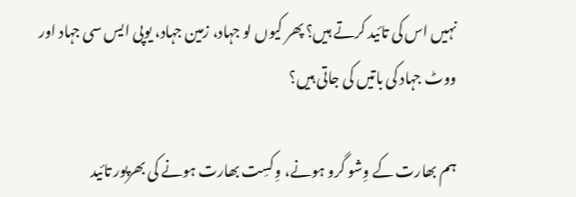نہیں اس کی تائید کرتے ہیں؟ پھر کیوں لو جہاد، زمین جہاد، یوپی ایس سی جہاد اور ووٹ جہاد کی باتیں کی جاتی ہیں؟

ہم بھارت کے وِشو گرو ہونے، وِکسِت بھارت ہونے کی بھرپور تائید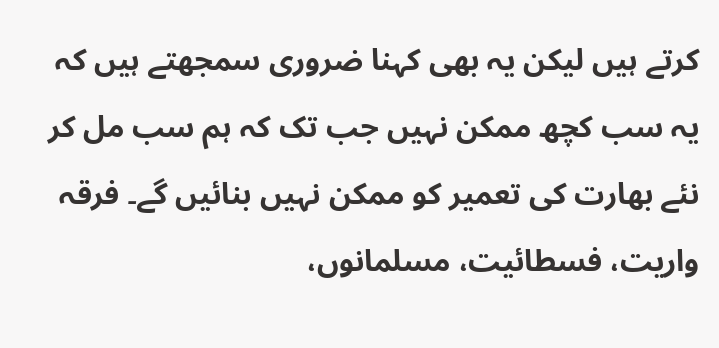کرتے ہیں لیکن یہ بھی کہنا ضروری سمجھتے ہیں کہ یہ سب کچھ ممکن نہیں جب تک کہ ہم سب مل کر نئے بھارت کی تعمیر کو ممکن نہیں بنائیں گے۔ فرقہ واریت، فسطائیت، مسلمانوں،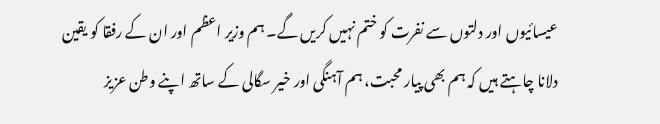عیسائیوں اور دلتوں سے نفرت کو ختم نہیں کریں گے۔ ہم وزیر اعظم اور ان کے رفقا کو یقین دلانا چاہتے ہیں کہ ہم بھی پیار محبت، ہم آہنگی اور خیر سگالی کے ساتھ اپنے وطن عزیز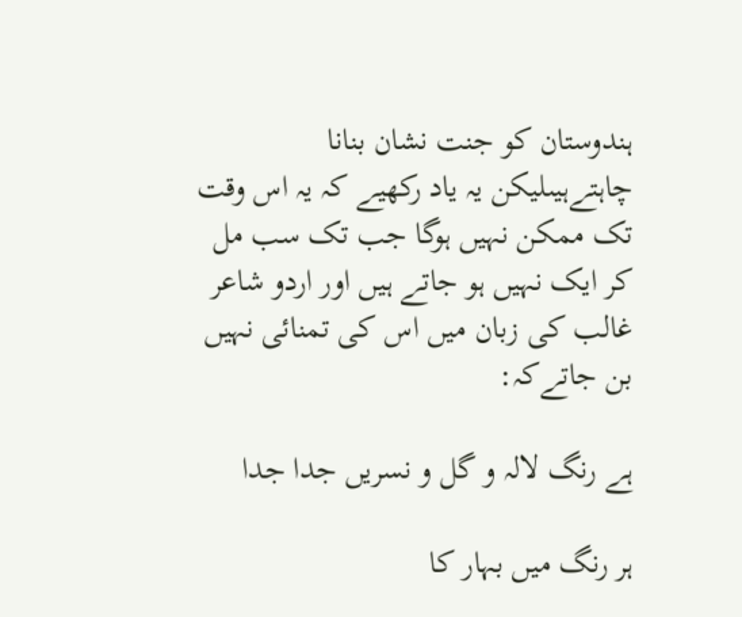ہندوستان کو جنت نشان بنانا چاہتےہیںلیکن یہ یاد رکھیے کہ یہ اس وقت تک ممکن نہیں ہوگا جب تک سب مل کر ایک نہیں ہو جاتے ہیں اور اردو شاعر غالب کی زبان میں اس کی تمنائی نہیں بن جاتےکہ:

ہے رنگ لالہ و گل و نسریں جدا جدا

ہر رنگ میں بہار کا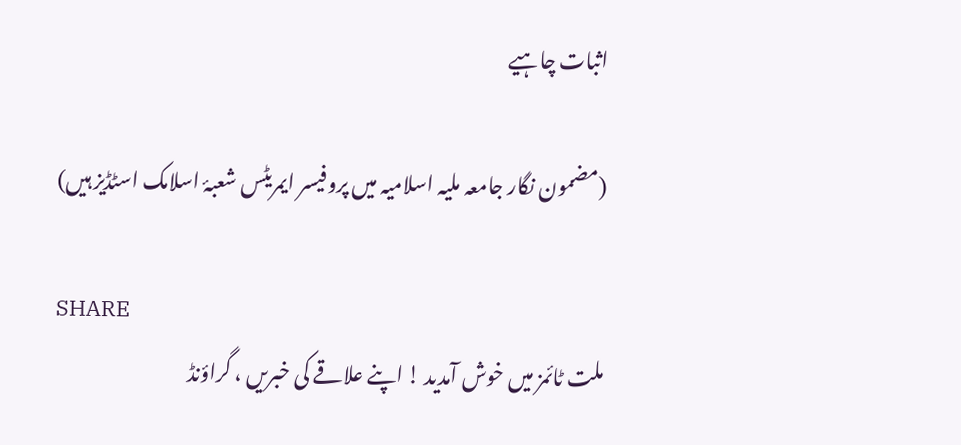اثبات چاہیے

(مضمون نگار جامعہ ملیہ اسلامیہ میں پروفیسر ایمریٹس شعبۂ اسلامک اسٹڈیز ہیں)

SHARE
ملت ٹائمز میں خوش آمدید ! اپنے علاقے کی خبریں ، گراؤنڈ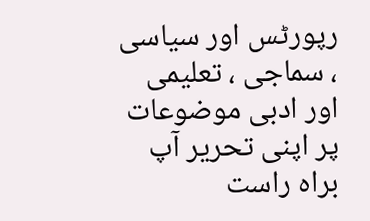رپورٹس اور سیاسی ، سماجی ، تعلیمی اور ادبی موضوعات پر اپنی تحریر آپ براہ راست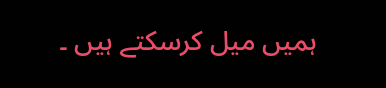ہمیں میل کرسکتے ہیں ۔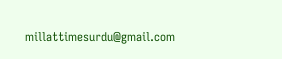millattimesurdu@gmail.com